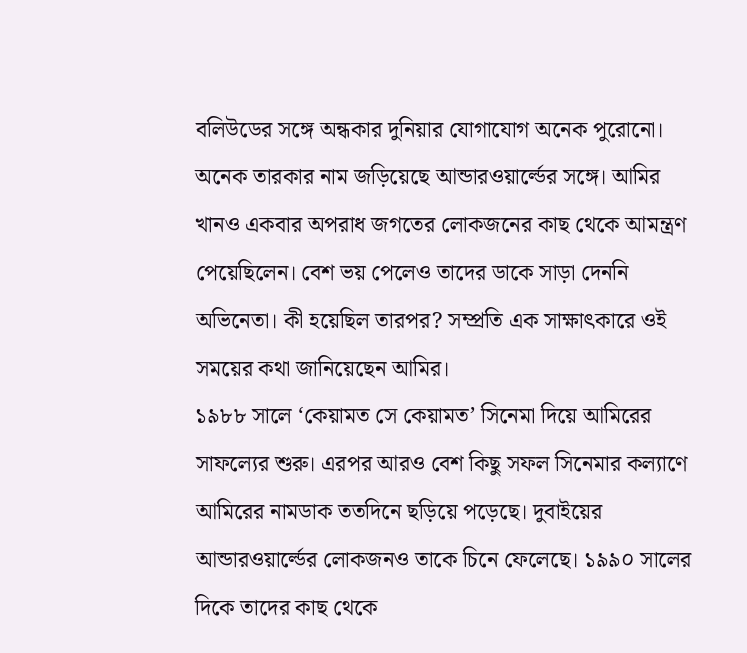বলিউডের সঙ্গে অন্ধকার দুনিয়ার যোগাযোগ অনেক পুরোনো। অনেক তারকার নাম জড়িয়েছে আন্ডারওয়ার্ল্ডের সঙ্গে। আমির খানও একবার অপরাধ জগতের লোকজনের কাছ থেকে আমন্ত্রণ পেয়েছিলেন। বেশ ভয় পেলেও তাদের ডাকে সাড়া দেননি অভিনেতা। কী হয়েছিল তারপর? সম্প্রতি এক সাক্ষাৎকারে ওই সময়ের কথা জানিয়েছেন আমির।
১৯৮৮ সালে ‘কেয়ামত সে কেয়ামত’ সিনেমা দিয়ে আমিরের সাফল্যের শুরু। এরপর আরও বেশ কিছু সফল সিনেমার কল্যাণে আমিরের নামডাক ততদিনে ছড়িয়ে পড়েছে। দুবাইয়ের আন্ডারওয়ার্ল্ডের লোকজনও তাকে চিনে ফেলেছে। ১৯৯০ সালের দিকে তাদের কাছ থেকে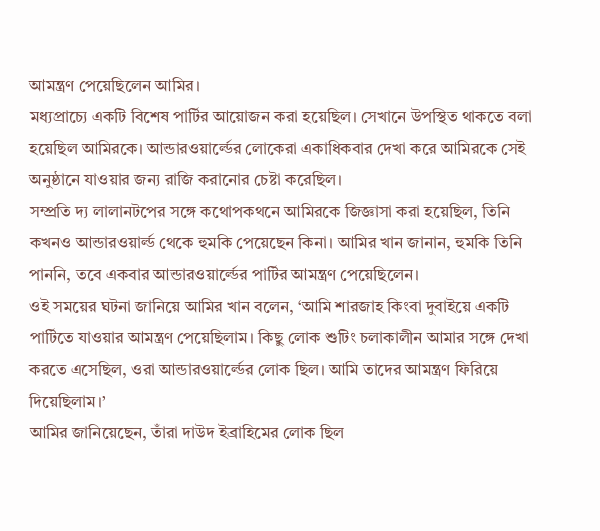আমন্ত্রণ পেয়েছিলেন আমির।
মধ্যপ্রাচ্যে একটি বিশেষ পার্টির আয়োজন করা হয়েছিল। সেখানে উপস্থিত থাকতে বলা হয়েছিল আমিরকে। আন্ডারওয়ার্ল্ডের লোকেরা একাধিকবার দেখা করে আমিরকে সেই অনুষ্ঠানে যাওয়ার জন্য রাজি করানোর চেষ্টা করেছিল।
সম্প্রতি দ্য লালানটপের সঙ্গে কথোপকথনে আমিরকে জিজ্ঞাসা করা হয়েছিল, তিনি কখনও আন্ডারওয়ার্ল্ড থেকে হুমকি পেয়েছেন কিনা। আমির খান জানান, হুমকি তিনি পাননি, তবে একবার আন্ডারওয়ার্ল্ডের পার্টির আমন্ত্রণ পেয়েছিলেন।
ওই সময়ের ঘটনা জানিয়ে আমির খান বলেন, ‘আমি শারজাহ কিংবা দুবাইয়ে একটি পার্টিতে যাওয়ার আমন্ত্রণ পেয়েছিলাম। কিছু লোক শুটিং চলাকালীন আমার সঙ্গে দেখা করতে এসেছিল, ওরা আন্ডারওয়ার্ল্ডের লোক ছিল। আমি তাদের আমন্ত্রণ ফিরিয়ে দিয়েছিলাম।’
আমির জানিয়েছেন, তাঁরা দাউদ ইব্রাহিমের লোক ছিল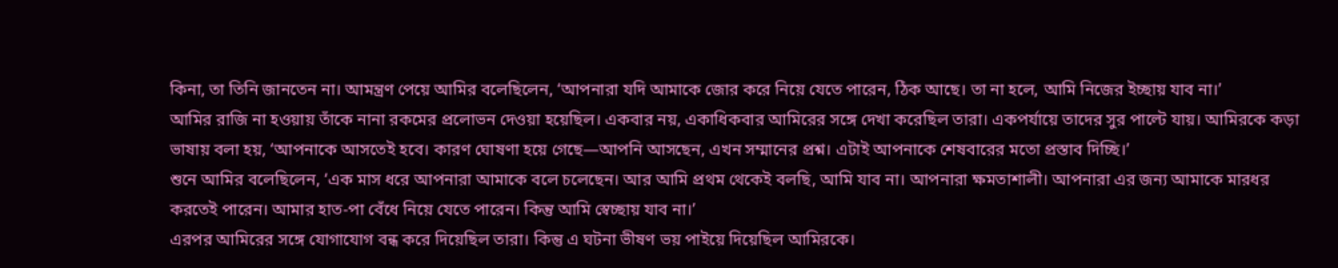কিনা, তা তিনি জানতেন না। আমন্ত্রণ পেয়ে আমির বলেছিলেন, ‘আপনারা যদি আমাকে জোর করে নিয়ে যেতে পারেন, ঠিক আছে। তা না হলে, আমি নিজের ইচ্ছায় যাব না।’
আমির রাজি না হওয়ায় তাঁকে নানা রকমের প্রলোভন দেওয়া হয়েছিল। একবার নয়, একাধিকবার আমিরের সঙ্গে দেখা করেছিল তারা। একপর্যায়ে তাদের সুর পাল্টে যায়। আমিরকে কড়া ভাষায় বলা হয়, ‘আপনাকে আসতেই হবে। কারণ ঘোষণা হয়ে গেছে—আপনি আসছেন, এখন সম্মানের প্রশ্ন। এটাই আপনাকে শেষবারের মতো প্রস্তাব দিচ্ছি।’
শুনে আমির বলেছিলেন, ‘এক মাস ধরে আপনারা আমাকে বলে চলেছেন। আর আমি প্রথম থেকেই বলছি, আমি যাব না। আপনারা ক্ষমতাশালী। আপনারা এর জন্য আমাকে মারধর করতেই পারেন। আমার হাত-পা বেঁধে নিয়ে যেতে পারেন। কিন্তু আমি স্বেচ্ছায় যাব না।’
এরপর আমিরের সঙ্গে যোগাযোগ বন্ধ করে দিয়েছিল তারা। কিন্তু এ ঘটনা ভীষণ ভয় পাইয়ে দিয়েছিল আমিরকে।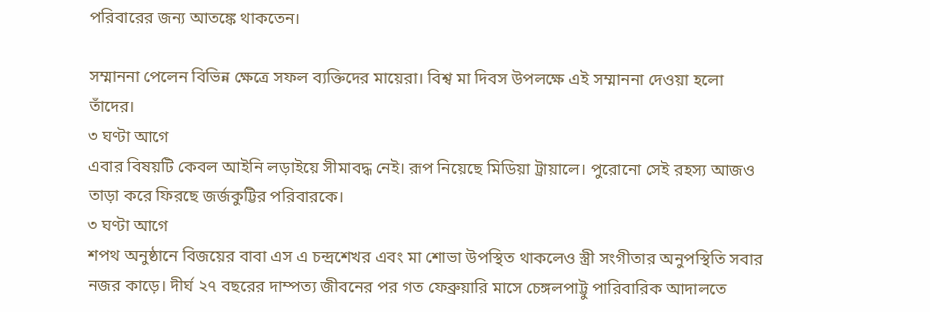পরিবারের জন্য আতঙ্কে থাকতেন।

সম্মাননা পেলেন বিভিন্ন ক্ষেত্রে সফল ব্যক্তিদের মায়েরা। বিশ্ব মা দিবস উপলক্ষে এই সম্মাননা দেওয়া হলো তাঁদের।
৩ ঘণ্টা আগে
এবার বিষয়টি কেবল আইনি লড়াইয়ে সীমাবদ্ধ নেই। রূপ নিয়েছে মিডিয়া ট্রায়ালে। পুরোনো সেই রহস্য আজও তাড়া করে ফিরছে জর্জকুট্টির পরিবারকে।
৩ ঘণ্টা আগে
শপথ অনুষ্ঠানে বিজয়ের বাবা এস এ চন্দ্রশেখর এবং মা শোভা উপস্থিত থাকলেও স্ত্রী সংগীতার অনুপস্থিতি সবার নজর কাড়ে। দীর্ঘ ২৭ বছরের দাম্পত্য জীবনের পর গত ফেব্রুয়ারি মাসে চেঙ্গলপাট্টু পারিবারিক আদালতে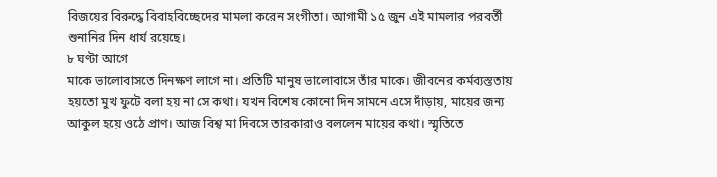বিজয়ের বিরুদ্ধে বিবাহবিচ্ছেদের মামলা করেন সংগীতা। আগামী ১৫ জুন এই মামলার পরবর্তী শুনানির দিন ধার্য রয়েছে।
৮ ঘণ্টা আগে
মাকে ভালোবাসতে দিনক্ষণ লাগে না। প্রতিটি মানুষ ভালোবাসে তাঁর মাকে। জীবনের কর্মব্যস্ততায় হয়তো মুখ ফুটে বলা হয় না সে কথা। যখন বিশেষ কোনো দিন সামনে এসে দাঁড়ায়, মায়ের জন্য আকুল হয়ে ওঠে প্রাণ। আজ বিশ্ব মা দিবসে তারকারাও বললেন মায়ের কথা। স্মৃতিতে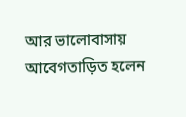আর ভালোবাসায় আবেগতাড়িত হলেন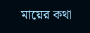মায়ের কথা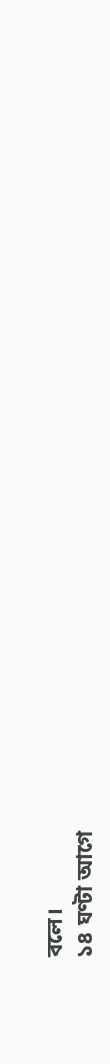বলে।
১৪ ঘণ্টা আগে